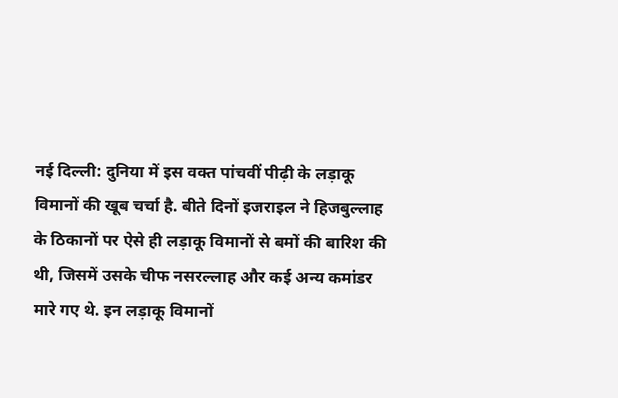नई दिल्ली: दुनिया में इस वक्त पांचवीं पीढ़ी के लड़ाकू विमानों की खूब चर्चा है. बीते दिनों इजराइल ने हिजबुल्लाह के ठिकानों पर ऐसे ही लड़ाकू विमानों से बमों की बारिश की थी, जिसमें उसके चीफ नसरल्लाह और कई अन्य कमांडर मारे गए थे. इन लड़ाकू विमानों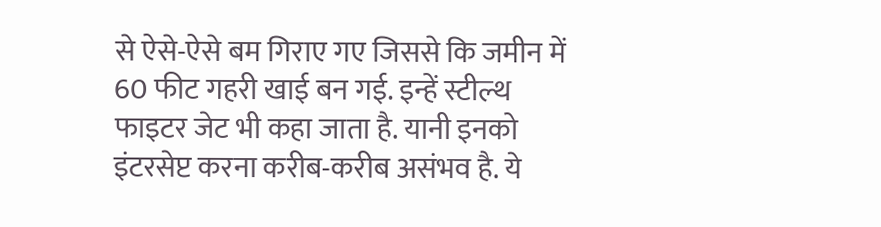से ऐसे-ऐसे बम गिराए गए जिससे कि जमीन में 60 फीट गहरी खाई बन गई. इन्हें स्टील्थ फाइटर जेट भी कहा जाता है. यानी इनको इंटरसेप्ट करना करीब-करीब असंभव है. ये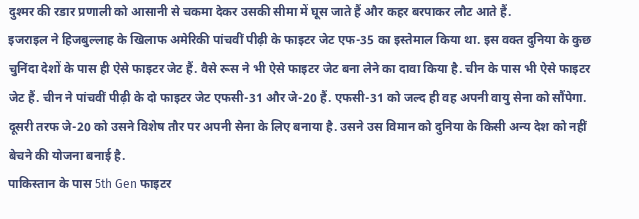दुश्मर की रडार प्रणाली को आसानी से चकमा देकर उसकी सीमा में घूस जाते हैं और कहर बरपाकर लौट आते हैं.
इजराइल ने हिजबुल्लाह के खिलाफ अमेरिकी पांचवीं पीढ़ी के फाइटर जेट एफ-35 का इस्तेमाल किया था. इस वक्त दुनिया के कुछ चुनिंदा देशों के पास ही ऐसे फाइटर जेट हैं. वैसे रूस ने भी ऐसे फाइटर जेट बना लेने का दावा किया है. चीन के पास भी ऐसे फाइटर जेट हैं. चीन ने पांचवीं पीढ़ी के दो फाइटर जेट एफसी-31 और जे-20 हैं. एफसी-31 को जल्द ही वह अपनी वायु सेना को सौंपेगा. दूसरी तरफ जे-20 को उसने विशेष तौर पर अपनी सेना के लिए बनाया है. उसने उस विमान को दुनिया के किसी अन्य देश को नहीं बेचने की योजना बनाई है.
पाकिस्तान के पास 5th Gen फाइटर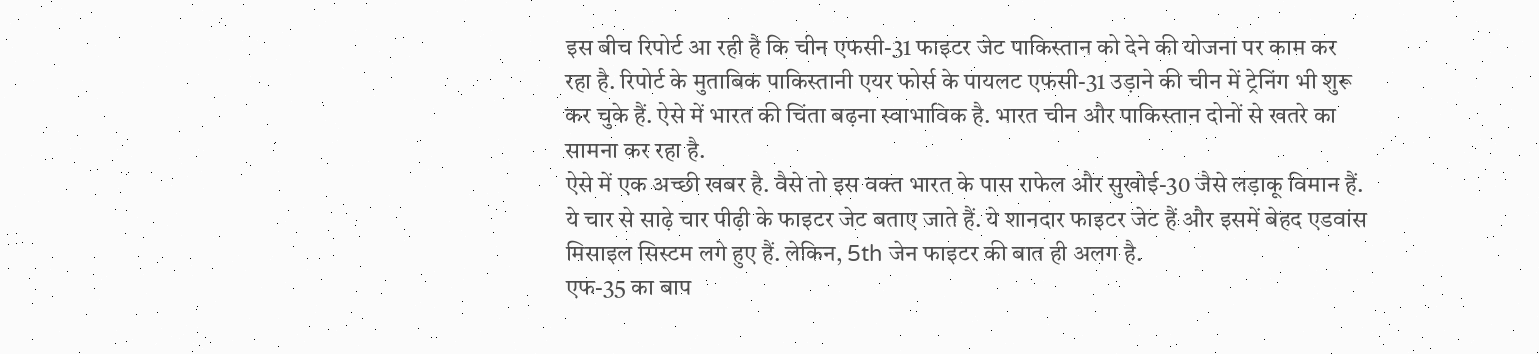इस बीच रिपोर्ट आ रही है कि चीन एफसी-31 फाइटर जेट पाकिस्तान को देने की योजना पर काम कर रहा है. रिपोर्ट के मुताबिक पाकिस्तानी एयर फोर्स के पायलट एफसी-31 उड़ाने की चीन में ट्रेनिंग भी शुरू कर चुके हैं. ऐसे में भारत की चिंता बढ़ना स्वाभाविक है. भारत चीन और पाकिस्तान दोनों से खतरे का सामना कर रहा है.
ऐसे में एक अच्छी खबर है. वैसे तो इस वक्त भारत के पास राफेल और सुखोई-30 जैसे लड़ाकू विमान हैं. ये चार से साढ़े चार पीढ़ी के फाइटर जेट बताए जाते हैं. ये शानदार फाइटर जेट हैं और इसमें बेहद एडवांस मिसाइल सिस्टम लगे हुए हैं. लेकिन, 5th जेन फाइटर की बात ही अलग है.
एफ-35 का बाप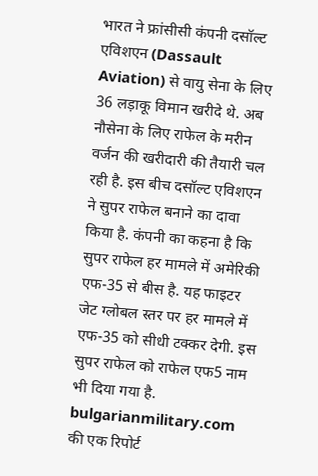भारत ने फ्रांसीसी कंपनी दसॉल्ट एविशएन (Dassault Aviation) से वायु सेना के लिए 36 लड़ाकू विमान खरीदे थे. अब नौसेना के लिए राफेल के मरीन वर्जन की खरीदारी की तैयारी चल रही है. इस बीच दसॉल्ट एविशएन ने सुपर राफेल बनाने का दावा किया है. कंपनी का कहना है कि सुपर राफेल हर मामले में अमेरिकी एफ-35 से बीस है. यह फाइटर जेट ग्लोबल स्तर पर हर मामले में एफ-35 को सीधी टक्कर देगी. इस सुपर राफेल को राफेल एफ5 नाम भी दिया गया है.
bulgarianmilitary.com की एक रिपोर्ट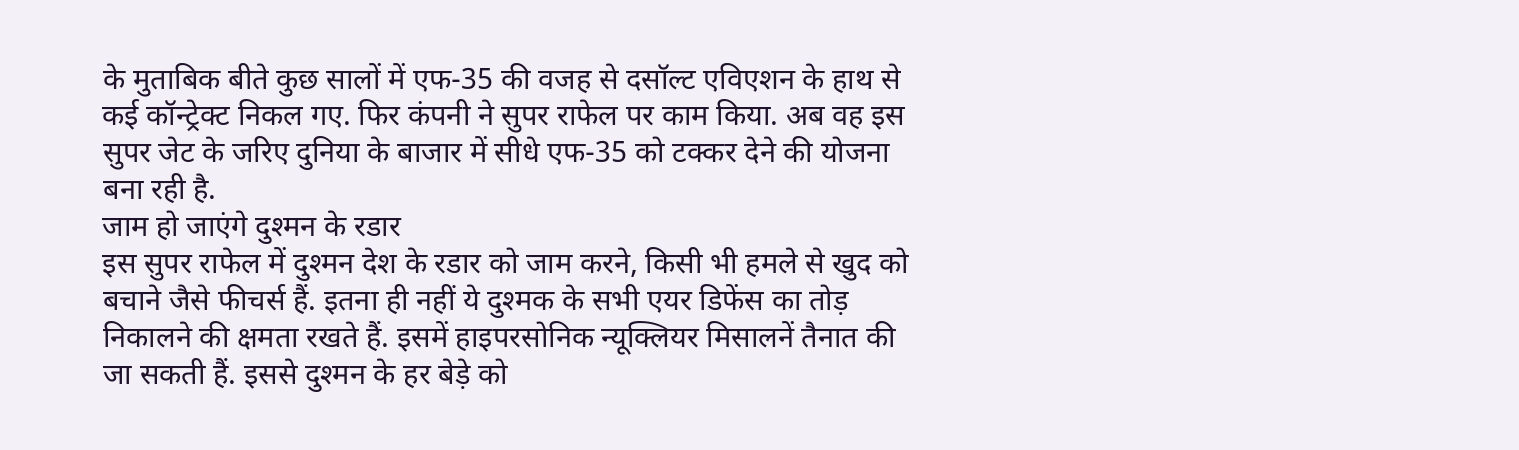के मुताबिक बीते कुछ सालों में एफ-35 की वजह से दसॉल्ट एविएशन के हाथ से कई कॉन्ट्रेक्ट निकल गए. फिर कंपनी ने सुपर राफेल पर काम किया. अब वह इस सुपर जेट के जरिए दुनिया के बाजार में सीधे एफ-35 को टक्कर देने की योजना बना रही है.
जाम हो जाएंगे दुश्मन के रडार
इस सुपर राफेल में दुश्मन देश के रडार को जाम करने, किसी भी हमले से खुद को बचाने जैसे फीचर्स हैं. इतना ही नहीं ये दुश्मक के सभी एयर डिफेंस का तोड़ निकालने की क्षमता रखते हैं. इसमें हाइपरसोनिक न्यूक्लियर मिसालनें तैनात की जा सकती हैं. इससे दुश्मन के हर बेड़े को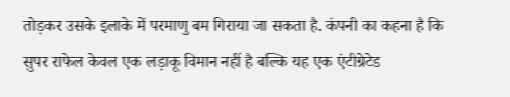तोड़कर उसके इलाके में परमाणु बम गिराया जा सकता है. कंपनी का कहना है कि सुपर राफेल केवल एक लड़ाकू विमान नहीं है बल्कि यह एक एंटीग्रेटेड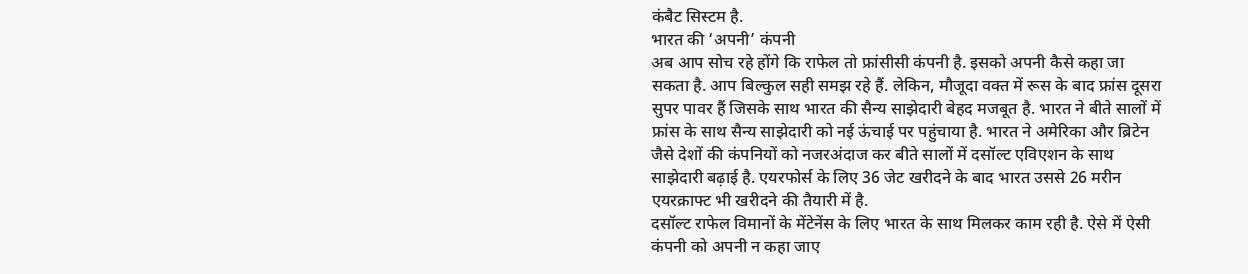कंबैट सिस्टम है.
भारत की ‘अपनी’ कंपनी
अब आप सोच रहे होंगे कि राफेल तो फ्रांसीसी कंपनी है. इसको अपनी कैसे कहा जा सकता है. आप बिल्कुल सही समझ रहे हैं. लेकिन, मौजूदा वक्त में रूस के बाद फ्रांस दूसरा सुपर पावर हैं जिसके साथ भारत की सैन्य साझेदारी बेहद मजबूत है. भारत ने बीते सालों में फ्रांस के साथ सैन्य साझेदारी को नई ऊंचाई पर पहुंचाया है. भारत ने अमेरिका और ब्रिटेन जैसे देशों की कंपनियों को नजरअंदाज कर बीते सालों में दसॉल्ट एविएशन के साथ साझेदारी बढ़ाई है. एयरफोर्स के लिए 36 जेट खरीदने के बाद भारत उससे 26 मरीन एयरक्राफ्ट भी खरीदने की तैयारी में है.
दसॉल्ट राफेल विमानों के मेंटेनेंस के लिए भारत के साथ मिलकर काम रही है. ऐसे में ऐसी कंपनी को अपनी न कहा जाए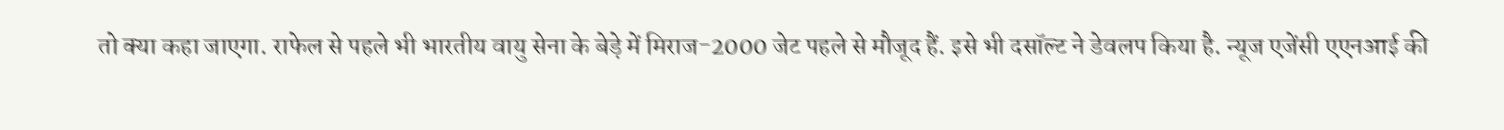तो क्या कहा जाएगा. राफेल से पहले भी भारतीय वायु सेना के बेड़े में मिराज-2000 जेट पहले से मौजूद हैं. इसे भी दसॉल्ट ने डेवलप किया है. न्यूज एजेंसी एएनआई की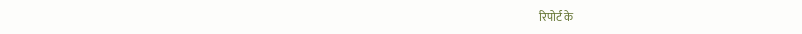रिपोर्ट के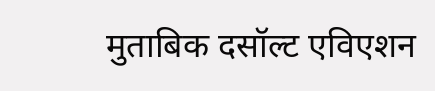मुताबिक दसॉल्ट एविएशन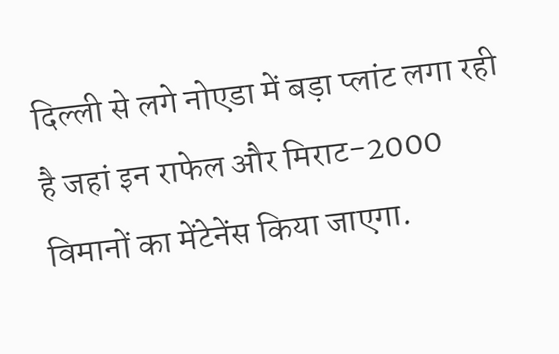दिल्ली से लगे नोएडा में बड़ा प्लांट लगा रही है जहां इन राफेल और मिराट-2000 विमानों का मेंटेनेंस किया जाएगा.